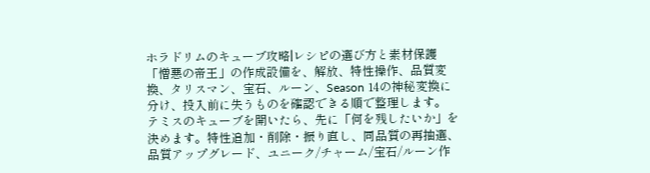ホラドリムのキューブ攻略|レシピの選び方と素材保護
「憎悪の帝王」の作成設備を、解放、特性操作、品質変換、タリスマン、宝石、ルーン、Season 14の神秘変換に分け、投入前に失うものを確認できる順で整理します。
テミスのキューブを開いたら、先に「何を残したいか」を決めます。特性追加・削除・振り直し、同品質の再抽選、品質アップグレード、ユニーク/チャーム/宝石/ルーン作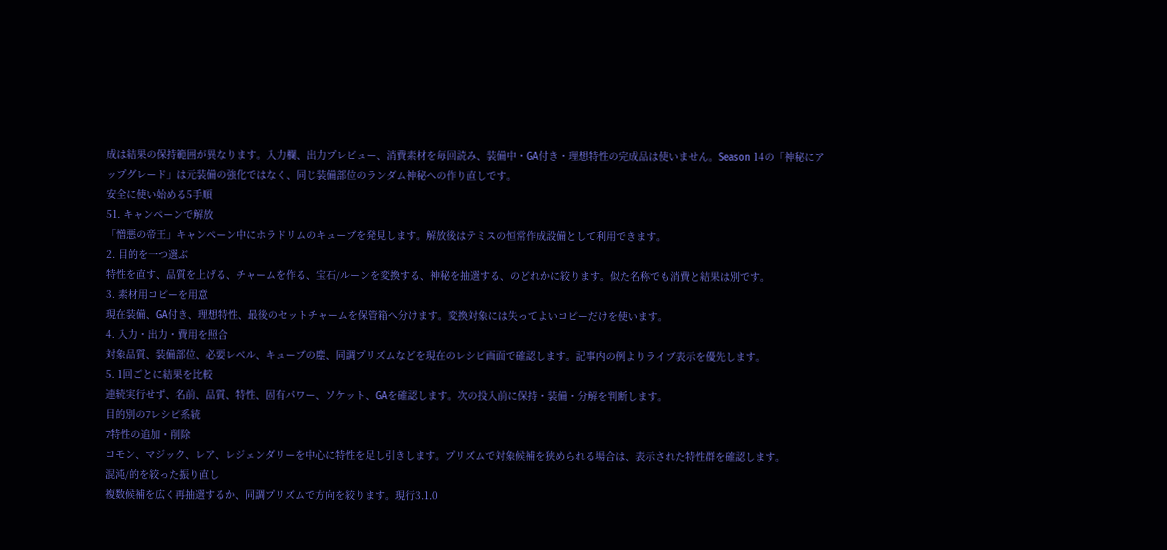成は結果の保持範囲が異なります。入力欄、出力プレビュー、消費素材を毎回読み、装備中・GA付き・理想特性の完成品は使いません。Season 14の「神秘にアップグレード」は元装備の強化ではなく、同じ装備部位のランダム神秘への作り直しです。
安全に使い始める5手順
51. キャンペーンで解放
「憎悪の帝王」キャンペーン中にホラドリムのキューブを発見します。解放後はテミスの恒常作成設備として利用できます。
2. 目的を一つ選ぶ
特性を直す、品質を上げる、チャームを作る、宝石/ルーンを変換する、神秘を抽選する、のどれかに絞ります。似た名称でも消費と結果は別です。
3. 素材用コピーを用意
現在装備、GA付き、理想特性、最後のセットチャームを保管箱へ分けます。変換対象には失ってよいコピーだけを使います。
4. 入力・出力・費用を照合
対象品質、装備部位、必要レベル、キューブの塵、同調プリズムなどを現在のレシピ画面で確認します。記事内の例よりライブ表示を優先します。
5. 1回ごとに結果を比較
連続実行せず、名前、品質、特性、固有パワー、ソケット、GAを確認します。次の投入前に保持・装備・分解を判断します。
目的別の7レシピ系統
7特性の追加・削除
コモン、マジック、レア、レジェンダリーを中心に特性を足し引きします。プリズムで対象候補を狭められる場合は、表示された特性群を確認します。
混沌/的を絞った振り直し
複数候補を広く再抽選するか、同調プリズムで方向を絞ります。現行3.1.0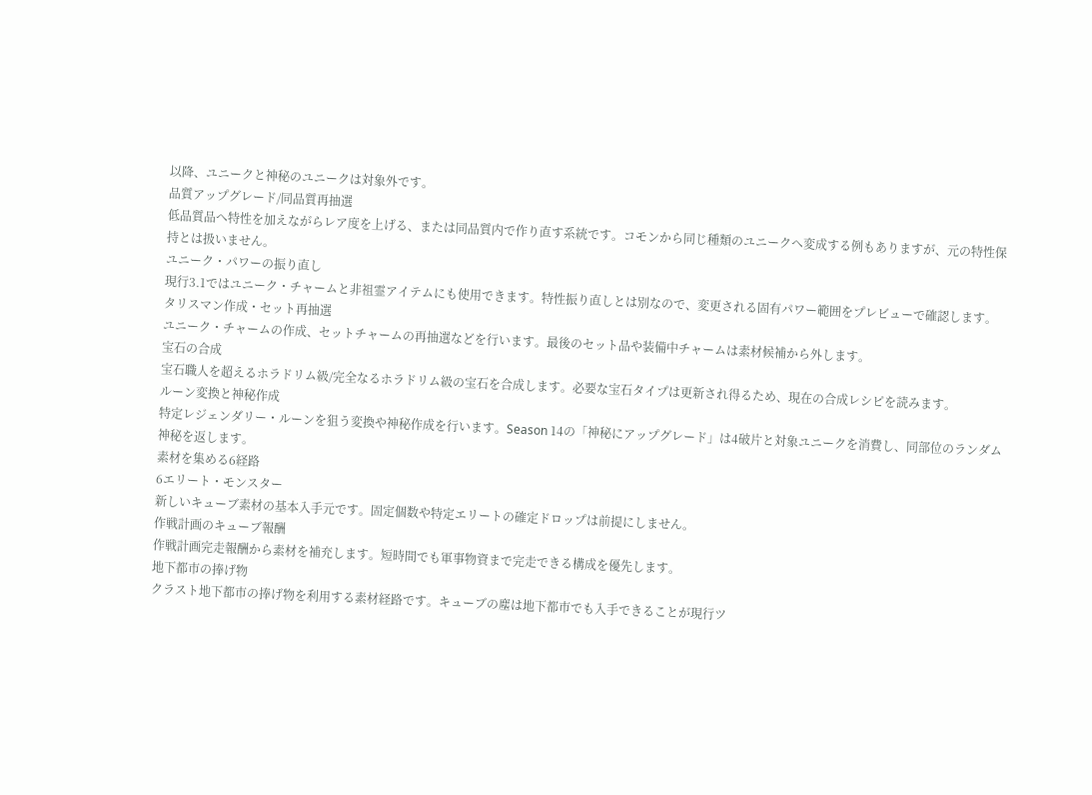以降、ユニークと神秘のユニークは対象外です。
品質アップグレード/同品質再抽選
低品質品へ特性を加えながらレア度を上げる、または同品質内で作り直す系統です。コモンから同じ種類のユニークへ変成する例もありますが、元の特性保持とは扱いません。
ユニーク・パワーの振り直し
現行3.1ではユニーク・チャームと非祖霊アイテムにも使用できます。特性振り直しとは別なので、変更される固有パワー範囲をプレビューで確認します。
タリスマン作成・セット再抽選
ユニーク・チャームの作成、セットチャームの再抽選などを行います。最後のセット品や装備中チャームは素材候補から外します。
宝石の合成
宝石職人を超えるホラドリム級/完全なるホラドリム級の宝石を合成します。必要な宝石タイプは更新され得るため、現在の合成レシピを読みます。
ルーン変換と神秘作成
特定レジェンダリー・ルーンを狙う変換や神秘作成を行います。Season 14の「神秘にアップグレード」は4破片と対象ユニークを消費し、同部位のランダム神秘を返します。
素材を集める6経路
6エリート・モンスター
新しいキューブ素材の基本入手元です。固定個数や特定エリートの確定ドロップは前提にしません。
作戦計画のキューブ報酬
作戦計画完走報酬から素材を補充します。短時間でも軍事物資まで完走できる構成を優先します。
地下都市の捧げ物
クラスト地下都市の捧げ物を利用する素材経路です。キューブの塵は地下都市でも入手できることが現行ツ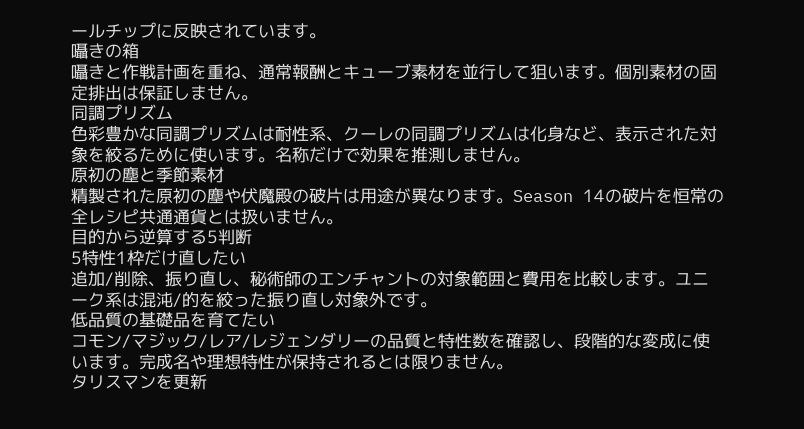ールチップに反映されています。
囁きの箱
囁きと作戦計画を重ね、通常報酬とキューブ素材を並行して狙います。個別素材の固定排出は保証しません。
同調プリズム
色彩豊かな同調プリズムは耐性系、クーレの同調プリズムは化身など、表示された対象を絞るために使います。名称だけで効果を推測しません。
原初の塵と季節素材
精製された原初の塵や伏魔殿の破片は用途が異なります。Season 14の破片を恒常の全レシピ共通通貨とは扱いません。
目的から逆算する5判断
5特性1枠だけ直したい
追加/削除、振り直し、秘術師のエンチャントの対象範囲と費用を比較します。ユニーク系は混沌/的を絞った振り直し対象外です。
低品質の基礎品を育てたい
コモン/マジック/レア/レジェンダリーの品質と特性数を確認し、段階的な変成に使います。完成名や理想特性が保持されるとは限りません。
タリスマンを更新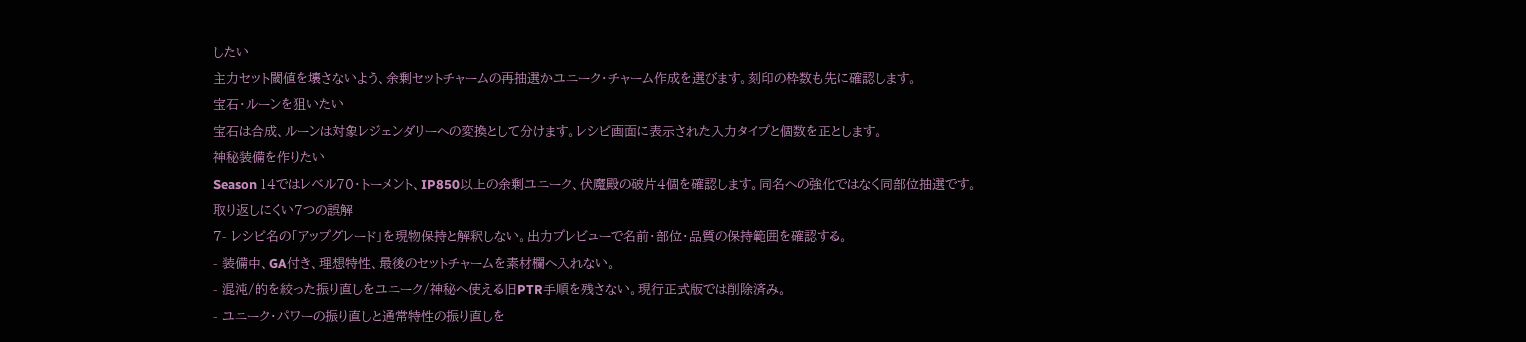したい
主力セット閾値を壊さないよう、余剰セットチャームの再抽選かユニーク・チャーム作成を選びます。刻印の枠数も先に確認します。
宝石・ルーンを狙いたい
宝石は合成、ルーンは対象レジェンダリーへの変換として分けます。レシピ画面に表示された入力タイプと個数を正とします。
神秘装備を作りたい
Season 14ではレベル70・トーメント、IP850以上の余剰ユニーク、伏魔殿の破片4個を確認します。同名への強化ではなく同部位抽選です。
取り返しにくい7つの誤解
7- レシピ名の「アップグレード」を現物保持と解釈しない。出力プレビューで名前・部位・品質の保持範囲を確認する。
- 装備中、GA付き、理想特性、最後のセットチャームを素材欄へ入れない。
- 混沌/的を絞った振り直しをユニーク/神秘へ使える旧PTR手順を残さない。現行正式版では削除済み。
- ユニーク・パワーの振り直しと通常特性の振り直しを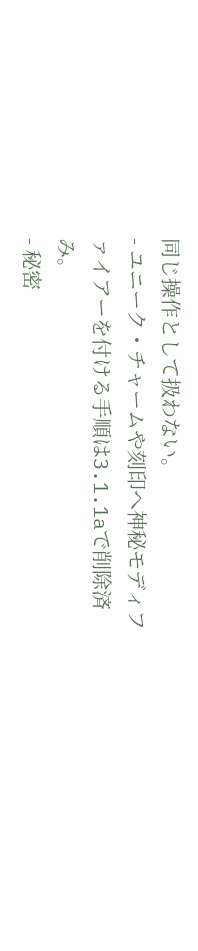同じ操作として扱わない。
- ユニーク・チャームや刻印へ神秘モディファイアーを付ける手順は3.1.1aで削除済み。
- 秘密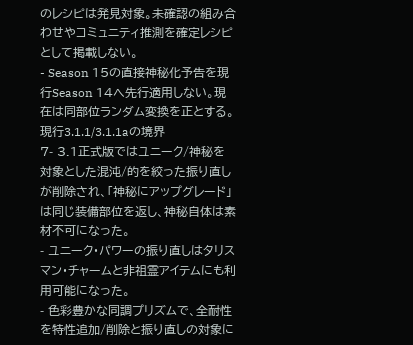のレシピは発見対象。未確認の組み合わせやコミュニティ推測を確定レシピとして掲載しない。
- Season 15の直接神秘化予告を現行Season 14へ先行適用しない。現在は同部位ランダム変換を正とする。
現行3.1.1/3.1.1aの境界
7- 3.1正式版ではユニーク/神秘を対象とした混沌/的を絞った振り直しが削除され、「神秘にアップグレード」は同じ装備部位を返し、神秘自体は素材不可になった。
- ユニーク・パワーの振り直しはタリスマン・チャームと非祖霊アイテムにも利用可能になった。
- 色彩豊かな同調プリズムで、全耐性を特性追加/削除と振り直しの対象に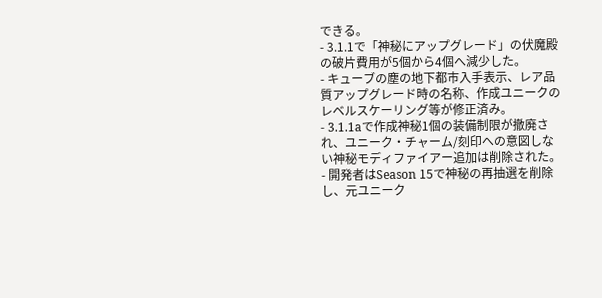できる。
- 3.1.1で「神秘にアップグレード」の伏魔殿の破片費用が5個から4個へ減少した。
- キューブの塵の地下都市入手表示、レア品質アップグレード時の名称、作成ユニークのレベルスケーリング等が修正済み。
- 3.1.1aで作成神秘1個の装備制限が撤廃され、ユニーク・チャーム/刻印への意図しない神秘モディファイアー追加は削除された。
- 開発者はSeason 15で神秘の再抽選を削除し、元ユニーク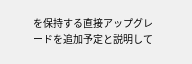を保持する直接アップグレードを追加予定と説明して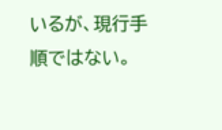いるが、現行手順ではない。